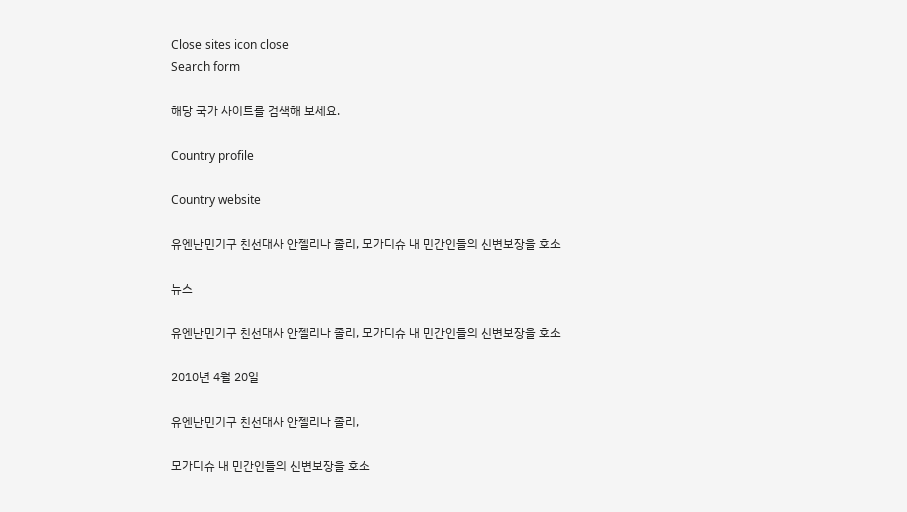Close sites icon close
Search form

해당 국가 사이트를 검색해 보세요.

Country profile

Country website

유엔난민기구 친선대사 안젤리나 졸리, 모가디슈 내 민간인들의 신변보장을 호소

뉴스

유엔난민기구 친선대사 안젤리나 졸리, 모가디슈 내 민간인들의 신변보장을 호소

2010년 4월 20일

유엔난민기구 친선대사 안젤리나 졸리,

모가디슈 내 민간인들의 신변보장을 호소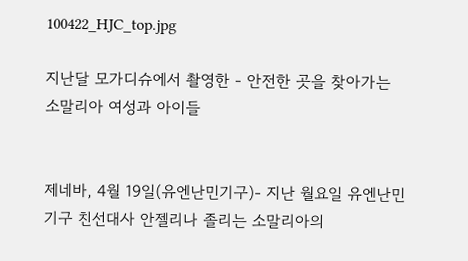100422_HJC_top.jpg

지난달 모가디슈에서 촬영한 - 안전한 곳을 찾아가는 소말리아 여성과 아이들


제네바, 4월 19일(유엔난민기구)- 지난 월요일 유엔난민기구 친선대사 안젤리나 졸리는 소말리아의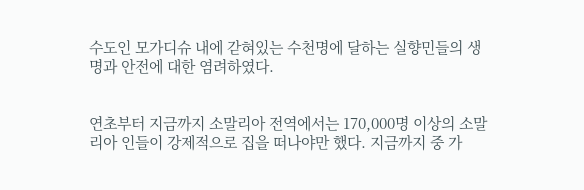수도인 모가디슈 내에 갇혀있는 수천명에 달하는 실향민들의 생명과 안전에 대한 염려하였다.


연초부터 지금까지 소말리아 전역에서는 170,000명 이상의 소말리아 인들이 강제적으로 집을 떠나야만 했다. 지금까지 중 가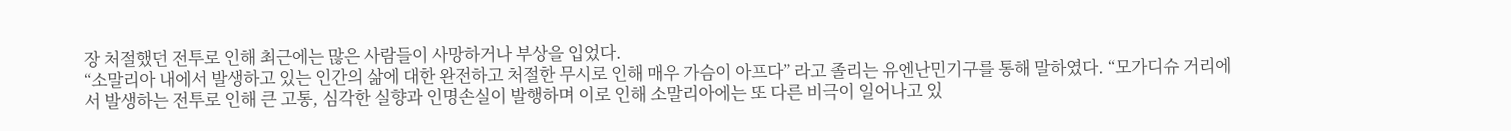장 처절했던 전투로 인해 최근에는 많은 사람들이 사망하거나 부상을 입었다.
“소말리아 내에서 발생하고 있는 인간의 삶에 대한 완전하고 처절한 무시로 인해 매우 가슴이 아프다” 라고 졸리는 유엔난민기구를 통해 말하였다. “모가디슈 거리에서 발생하는 전투로 인해 큰 고통, 심각한 실향과 인명손실이 발행하며 이로 인해 소말리아에는 또 다른 비극이 일어나고 있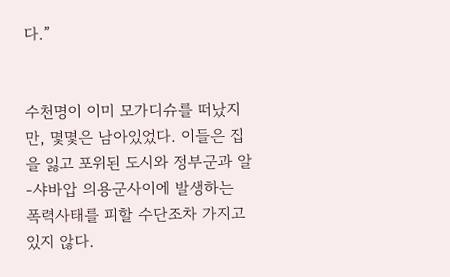다.”


수천명이 이미 모가디슈를 떠났지만, 몇몇은 남아있었다. 이들은 집을 잃고 포위된 도시와 정부군과 알-샤바압 의용군사이에 발생하는 폭력사태를 피할 수단조차 가지고 있지 않다.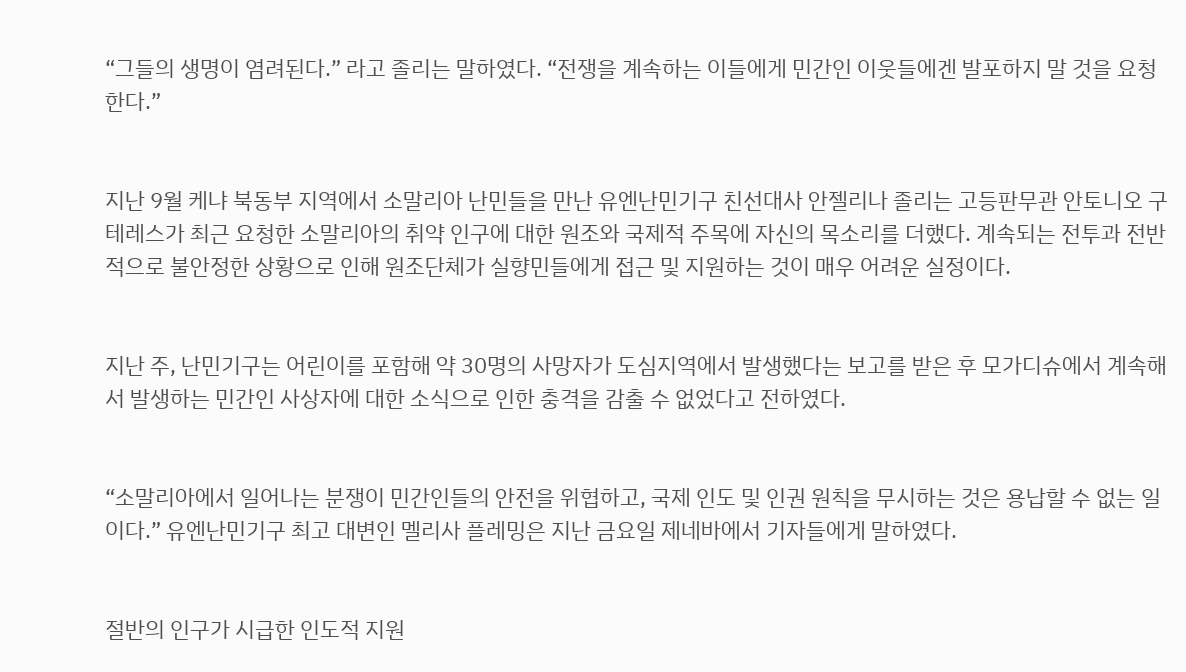“그들의 생명이 염려된다.” 라고 졸리는 말하였다. “전쟁을 계속하는 이들에게 민간인 이웃들에겐 발포하지 말 것을 요청한다.”


지난 9월 케냐 북동부 지역에서 소말리아 난민들을 만난 유엔난민기구 친선대사 안젤리나 졸리는 고등판무관 안토니오 구테레스가 최근 요청한 소말리아의 취약 인구에 대한 원조와 국제적 주목에 자신의 목소리를 더했다. 계속되는 전투과 전반적으로 불안정한 상황으로 인해 원조단체가 실향민들에게 접근 및 지원하는 것이 매우 어려운 실정이다.


지난 주, 난민기구는 어린이를 포함해 약 30명의 사망자가 도심지역에서 발생했다는 보고를 받은 후 모가디슈에서 계속해서 발생하는 민간인 사상자에 대한 소식으로 인한 충격을 감출 수 없었다고 전하였다.


“소말리아에서 일어나는 분쟁이 민간인들의 안전을 위협하고, 국제 인도 및 인권 원칙을 무시하는 것은 용납할 수 없는 일이다.” 유엔난민기구 최고 대변인 멜리사 플레밍은 지난 금요일 제네바에서 기자들에게 말하였다.


절반의 인구가 시급한 인도적 지원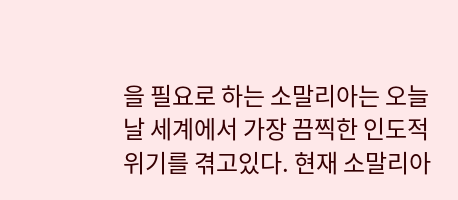을 필요로 하는 소말리아는 오늘날 세계에서 가장 끔찍한 인도적 위기를 겪고있다. 현재 소말리아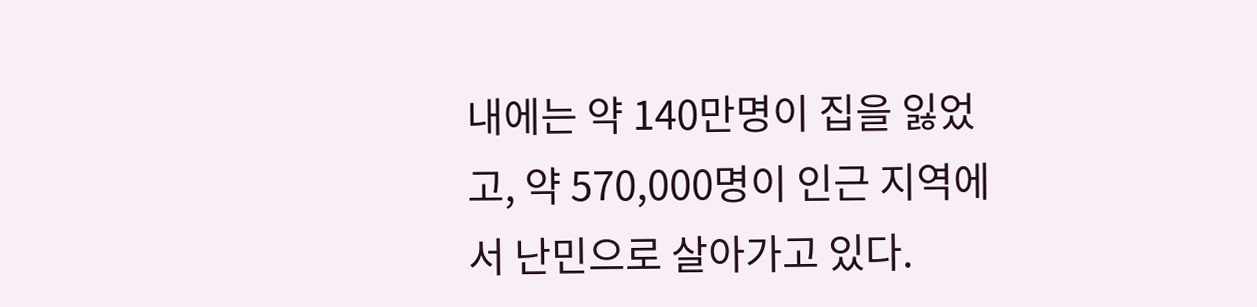내에는 약 140만명이 집을 잃었고, 약 570,000명이 인근 지역에서 난민으로 살아가고 있다.